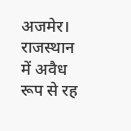अजमेर। राजस्थान में अवैध रूप से रह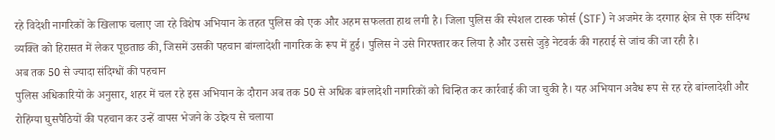रहे विदेशी नागरिकों के खिलाफ चलाए जा रहे विशेष अभियान के तहत पुलिस को एक और अहम सफलता हाथ लगी है। जिला पुलिस की स्पेशल टास्क फोर्स (STF) ने अजमेर के दरगाह क्षेत्र से एक संदिग्ध व्यक्ति को हिरासत में लेकर पूछताछ की, जिसमें उसकी पहचान बांग्लादेशी नागरिक के रूप में हुई। पुलिस ने उसे गिरफ्तार कर लिया है और उससे जुड़े नेटवर्क की गहराई से जांच की जा रही है।
अब तक 50 से ज्यादा संदिग्धों की पहचान
पुलिस अधिकारियों के अनुसार, शहर में चल रहे इस अभियान के दौरान अब तक 50 से अधिक बांग्लादेशी नागरिकों को चिन्हित कर कार्रवाई की जा चुकी है। यह अभियान अवैध रूप से रह रहे बांग्लादेशी और रोहिंग्या घुसपैठियों की पहचान कर उन्हें वापस भेजने के उद्देश्य से चलाया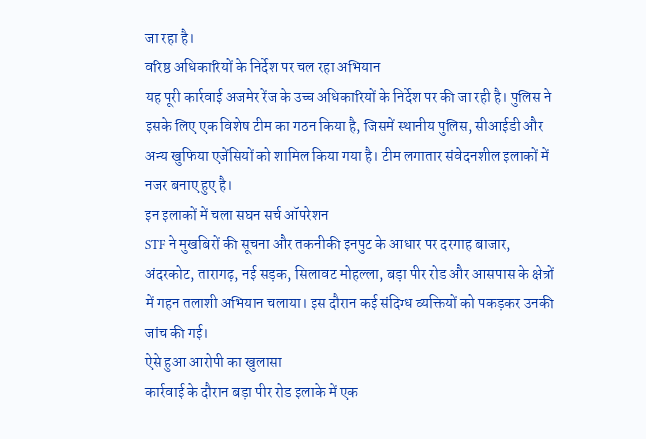जा रहा है।
वरिष्ठ अधिकारियों के निर्देश पर चल रहा अभियान
यह पूरी कार्रवाई अजमेर रेंज के उच्च अधिकारियों के निर्देश पर की जा रही है। पुलिस ने इसके लिए एक विशेष टीम का गठन किया है, जिसमें स्थानीय पुलिस, सीआईडी और अन्य खुफिया एजेंसियों को शामिल किया गया है। टीम लगातार संवेदनशील इलाकों में नजर बनाए हुए है।
इन इलाकों में चला सघन सर्च ऑपरेशन
STF ने मुखबिरों की सूचना और तकनीकी इनपुट के आधार पर दरगाह बाजार, अंदरकोट, तारागढ़, नई सड़क, सिलावट मोहल्ला, बड़ा पीर रोड और आसपास के क्षेत्रों में गहन तलाशी अभियान चलाया। इस दौरान कई संदिग्ध व्यक्तियों को पकड़कर उनकी जांच की गई।
ऐसे हुआ आरोपी का खुलासा
कार्रवाई के दौरान बड़ा पीर रोड इलाके में एक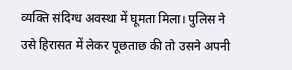व्यक्ति संदिग्ध अवस्था में घूमता मिला। पुलिस ने उसे हिरासत में लेकर पूछताछ की तो उसने अपनी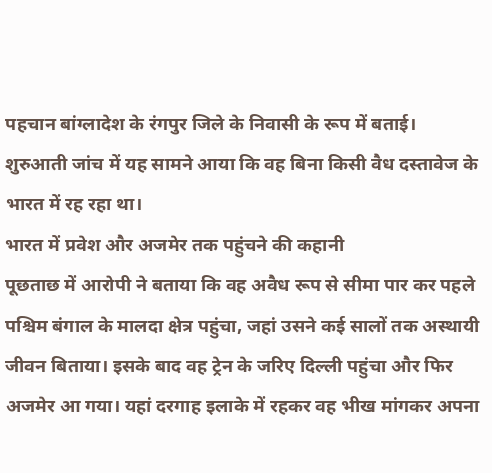पहचान बांग्लादेश के रंगपुर जिले के निवासी के रूप में बताई। शुरुआती जांच में यह सामने आया कि वह बिना किसी वैध दस्तावेज के भारत में रह रहा था।
भारत में प्रवेश और अजमेर तक पहुंचने की कहानी
पूछताछ में आरोपी ने बताया कि वह अवैध रूप से सीमा पार कर पहले पश्चिम बंगाल के मालदा क्षेत्र पहुंचा, जहां उसने कई सालों तक अस्थायी जीवन बिताया। इसके बाद वह ट्रेन के जरिए दिल्ली पहुंचा और फिर अजमेर आ गया। यहां दरगाह इलाके में रहकर वह भीख मांगकर अपना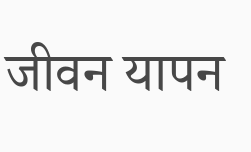जीवन यापन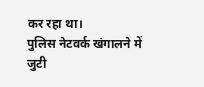कर रहा था।
पुलिस नेटवर्क खंगालने में जुटी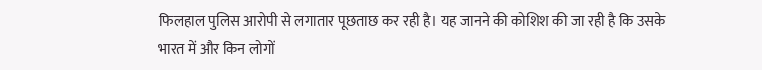फिलहाल पुलिस आरोपी से लगातार पूछताछ कर रही है। यह जानने की कोशिश की जा रही है कि उसके भारत में और किन लोगों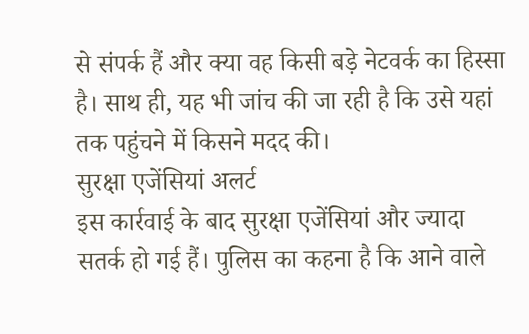से संपर्क हैं और क्या वह किसी बड़े नेटवर्क का हिस्सा है। साथ ही, यह भी जांच की जा रही है कि उसे यहां तक पहुंचने में किसने मदद की।
सुरक्षा एजेंसियां अलर्ट
इस कार्रवाई के बाद सुरक्षा एजेंसियां और ज्यादा सतर्क हो गई हैं। पुलिस का कहना है कि आने वाले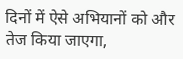दिनों में ऐसे अभियानों को और तेज किया जाएगा,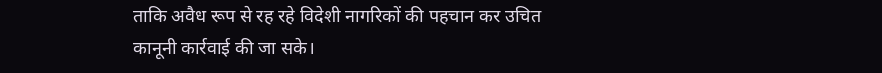ताकि अवैध रूप से रह रहे विदेशी नागरिकों की पहचान कर उचित कानूनी कार्रवाई की जा सके।